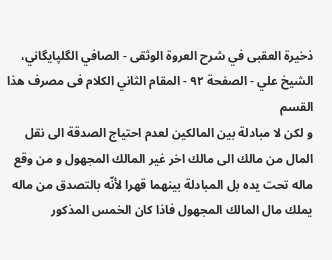ذخيرة العقبى في شرح العروة الوثقى - الصافي الگلپايگاني، الشيخ علي - الصفحة ٩٢ - المقام الثاني الكلام فى مصرف هذا القسم
و لكن لا مبادلة بين المالكين لعدم احتياج الصدقة الى نقل المال من مالك الى مالك اخر غير المالك المجهول و من وقع ماله تحت يده بل المبادلة بينهما قهرا لأنّه بالتصدق من ماله يملك مال المالك المجهول فاذا كان الخمس المذكور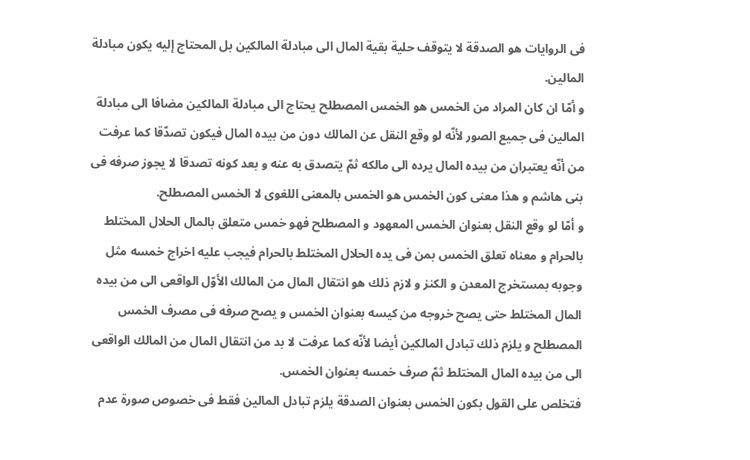فى الروايات هو الصدقة لا يتوقف حلية بقية المال الى مبادلة المالكين بل المحتاج إليه يكون مبادلة المالين.
و أمّا ان كان المراد من الخمس هو الخمس المصطلح يحتاج الى مبادلة المالكين مضافا الى مبادلة المالين فى جميع الصور لأنّه لو وقع النقل عن المالك دون من بيده المال فيكون تصدّقا كما عرفت من أنّه يعتبران من بيده المال يرده الى مالكه ثمّ يتصدق به عنه و بعد كونه تصدقا لا يجوز صرفه فى بنى هاشم و هذا معنى كون الخمس هو الخمس بالمعنى اللغوى لا الخمس المصطلح.
و أمّا لو وقع النقل بعنوان الخمس المعهود و المصطلح فهو خمس متعلق بالمال الحلال المختلط بالحرام و معناه تعلق الخمس بمن فى يده الحلال المختلط بالحرام فيجب عليه اخراج خمسه مثل وجوبه بمستخرج المعدن و الكنز و لازم ذلك هو انتقال المال من المالك الأوّل الواقعى الى من بيده المال المختلط حتى يصح خروجه من كيسه بعنوان الخمس و يصح صرفه فى مصرف الخمس المصطلح و يلزم ذلك تبادل المالكين أيضا لأنّه كما عرفت لا بد من انتقال المال من المالك الواقعى الى من بيده المال المختلط ثمّ صرف خمسه بعنوان الخمس.
فتخلص على القول بكون الخمس بعنوان الصدقة يلزم تبادل المالين فقط فى خصوص صورة عدم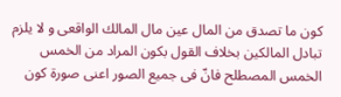كون ما تصدق من المال عين مال المالك الواقعى و لا يلزم تبادل المالكين بخلاف القول بكون المراد من الخمس الخمس المصطلح فانّ فى جميع الصور اعنى صورة كون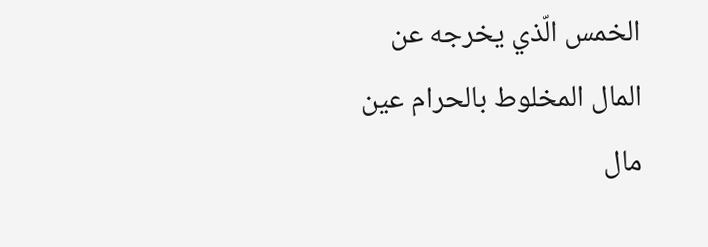الخمس الّذي يخرجه عن المال المخلوط بالحرام عين مال